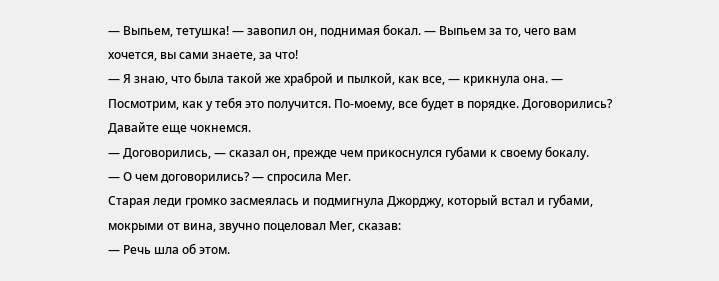— Выпьем, тетушка! — завопил он, поднимая бокал. — Выпьем за то, чего вам хочется, вы сами знаете, за что!
— Я знаю, что была такой же храброй и пылкой, как все, — крикнула она. — Посмотрим, как у тебя это получится. По-моему, все будет в порядке. Договорились? Давайте еще чокнемся.
— Договорились, — сказал он, прежде чем прикоснулся губами к своему бокалу.
— О чем договорились? — спросила Мег.
Старая леди громко засмеялась и подмигнула Джорджу, который встал и губами, мокрыми от вина, звучно поцеловал Мег, сказав:
— Речь шла об этом.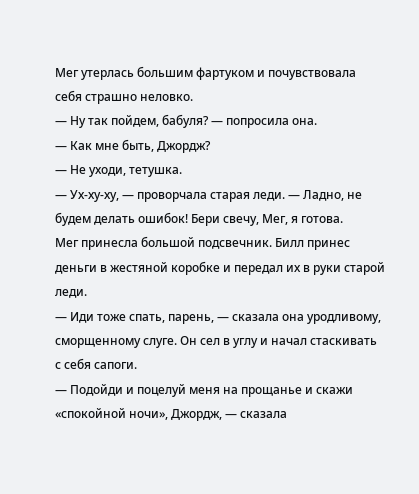Мег утерлась большим фартуком и почувствовала себя страшно неловко.
— Ну так пойдем, бабуля? — попросила она.
— Как мне быть, Джордж?
— Не уходи, тетушка.
— Ух-ху-ху, — проворчала старая леди. — Ладно, не будем делать ошибок! Бери свечу, Мег, я готова.
Мег принесла большой подсвечник. Билл принес деньги в жестяной коробке и передал их в руки старой леди.
— Иди тоже спать, парень, — сказала она уродливому, сморщенному слуге. Он сел в углу и начал стаскивать с себя сапоги.
— Подойди и поцелуй меня на прощанье и скажи «спокойной ночи», Джордж, — сказала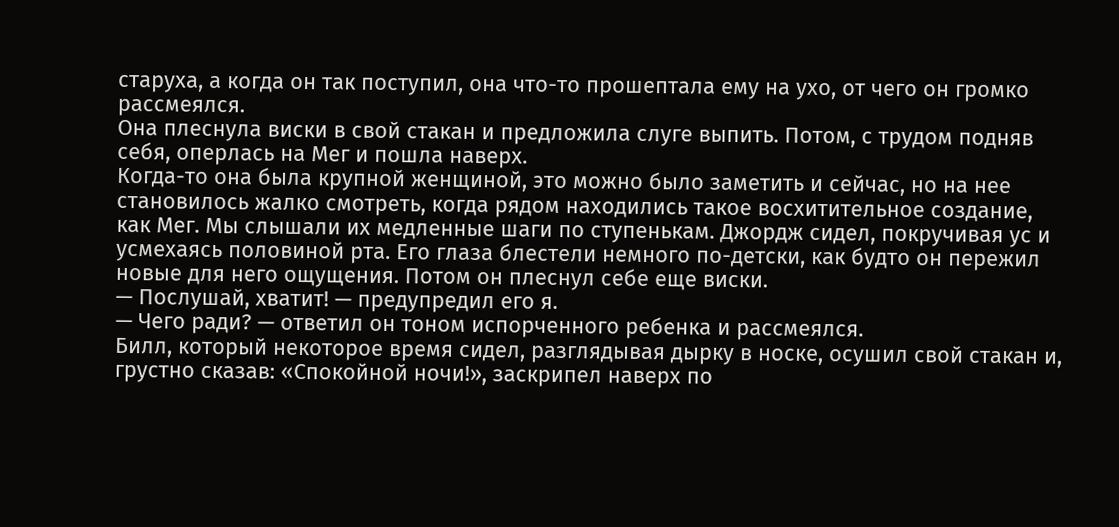старуха, а когда он так поступил, она что-то прошептала ему на ухо, от чего он громко рассмеялся.
Она плеснула виски в свой стакан и предложила слуге выпить. Потом, с трудом подняв себя, оперлась на Мег и пошла наверх.
Когда-то она была крупной женщиной, это можно было заметить и сейчас, но на нее становилось жалко смотреть, когда рядом находились такое восхитительное создание, как Мег. Мы слышали их медленные шаги по ступенькам. Джордж сидел, покручивая ус и усмехаясь половиной рта. Его глаза блестели немного по-детски, как будто он пережил новые для него ощущения. Потом он плеснул себе еще виски.
— Послушай, хватит! — предупредил его я.
— Чего ради? — ответил он тоном испорченного ребенка и рассмеялся.
Билл, который некоторое время сидел, разглядывая дырку в носке, осушил свой стакан и, грустно сказав: «Спокойной ночи!», заскрипел наверх по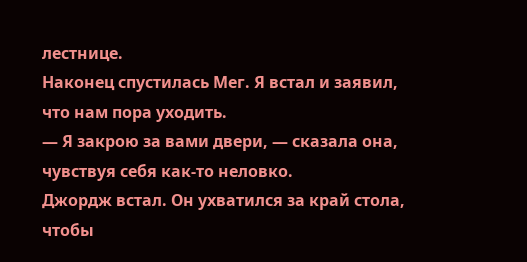лестнице.
Наконец спустилась Мег. Я встал и заявил, что нам пора уходить.
— Я закрою за вами двери, — сказала она, чувствуя себя как-то неловко.
Джордж встал. Он ухватился за край стола, чтобы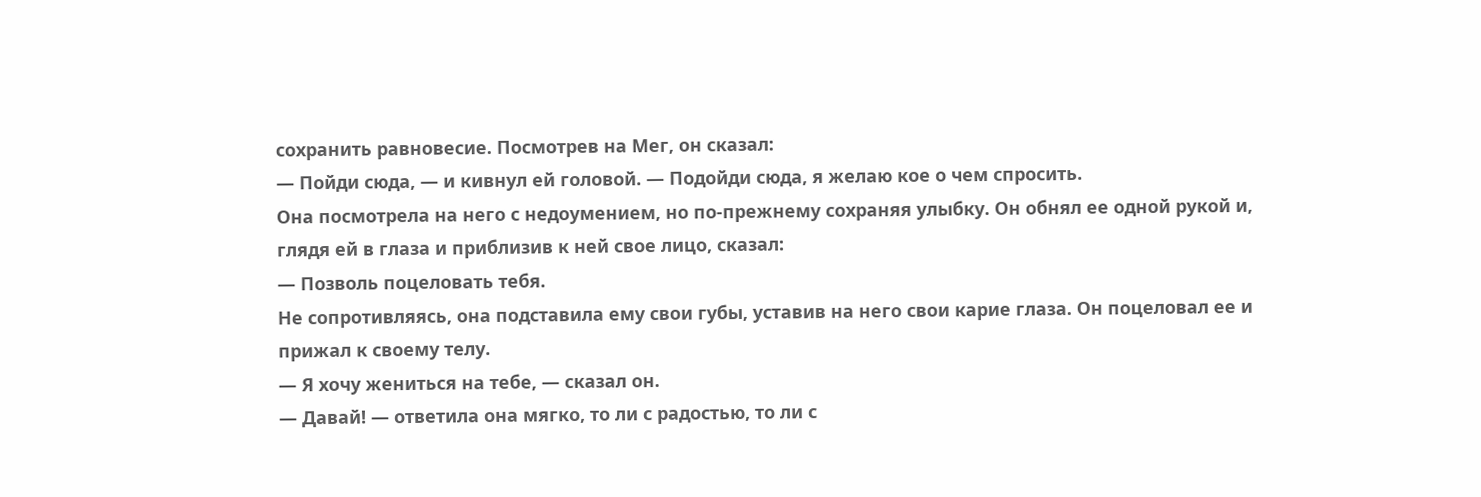сохранить равновесие. Посмотрев на Мег, он сказал:
— Пойди сюда, — и кивнул ей головой. — Подойди сюда, я желаю кое о чем спросить.
Она посмотрела на него с недоумением, но по-прежнему сохраняя улыбку. Он обнял ее одной рукой и, глядя ей в глаза и приблизив к ней свое лицо, сказал:
— Позволь поцеловать тебя.
Не сопротивляясь, она подставила ему свои губы, уставив на него свои карие глаза. Он поцеловал ее и прижал к своему телу.
— Я хочу жениться на тебе, — сказал он.
— Давай! — ответила она мягко, то ли с радостью, то ли с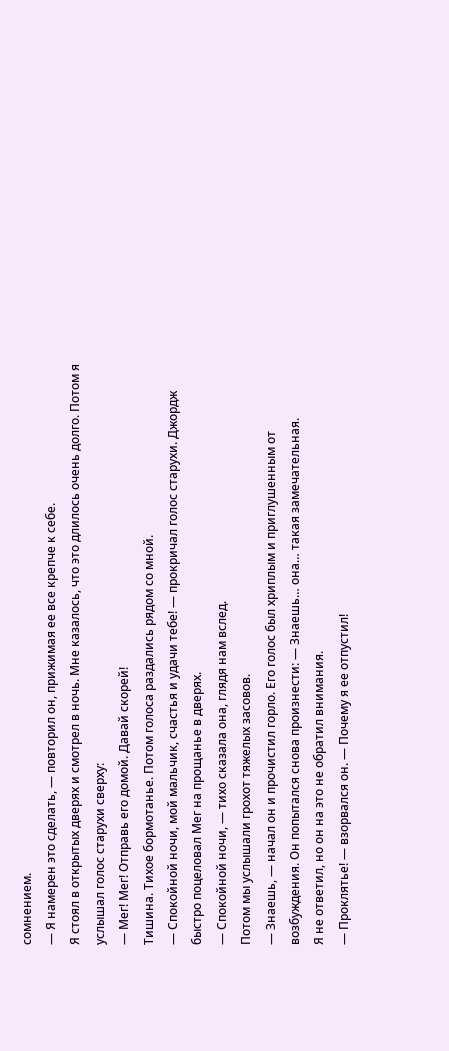сомнением.
— Я намерен это сделать, — повторил он, прижимая ее все крепче к себе.
Я стоял в открытых дверях и смотрел в ночь. Мне казалось, что это длилось очень долго. Потом я услышал голос старухи сверху:
— Мег! Мег! Отправь его домой. Давай скорей!
Тишина. Тихое бормотанье. Потом голоса раздались рядом со мной.
— Спокойной ночи, мой мальчик, счастья и удачи тебе! — прокричал голос старухи. Джордж быстро поцеловал Мег на прощанье в дверях.
— Спокойной ночи, — тихо сказала она, глядя нам вслед.
Потом мы услышали грохот тяжелых засовов.
— Знаешь, — начал он и прочистил горло. Его голос был хриплым и приглушенным от возбуждения. Он попытался снова произнести: — Знаешь… она… такая замечательная.
Я не ответил, но он на это не обратил внимания.
— Проклятье! — взорвался он. — Почему я ее отпустил!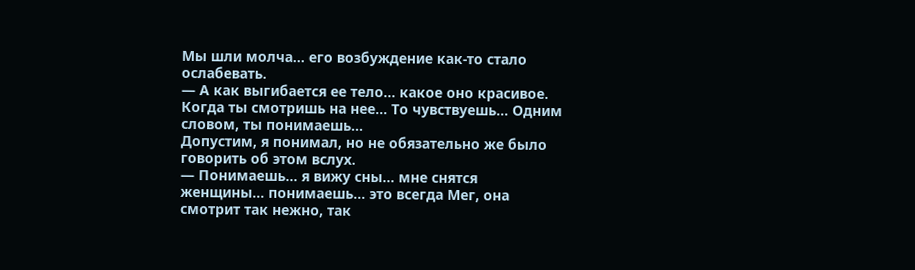Мы шли молча… его возбуждение как-то стало ослабевать.
— А как выгибается ее тело… какое оно красивое. Когда ты смотришь на нее… То чувствуешь… Одним словом, ты понимаешь…
Допустим, я понимал, но не обязательно же было говорить об этом вслух.
— Понимаешь… я вижу сны… мне снятся женщины… понимаешь… это всегда Мег, она смотрит так нежно, так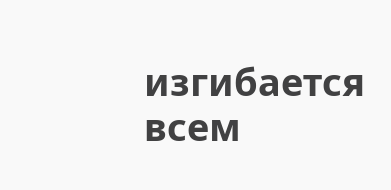изгибается всем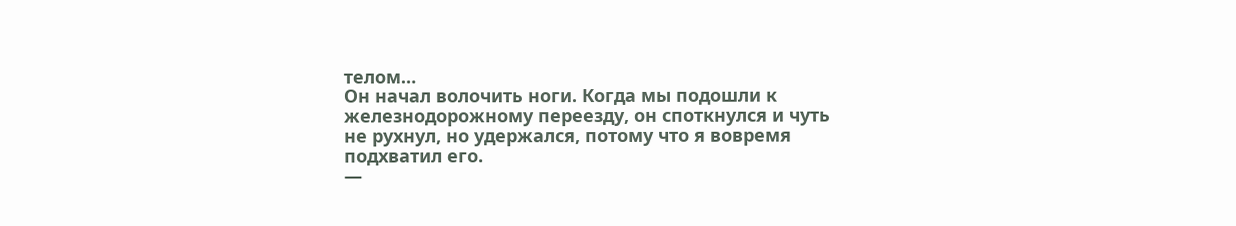телом…
Он начал волочить ноги. Когда мы подошли к железнодорожному переезду, он споткнулся и чуть не рухнул, но удержался, потому что я вовремя подхватил его.
—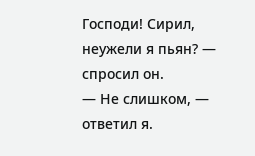Господи! Сирил, неужели я пьян? — спросил он.
— Не слишком, — ответил я.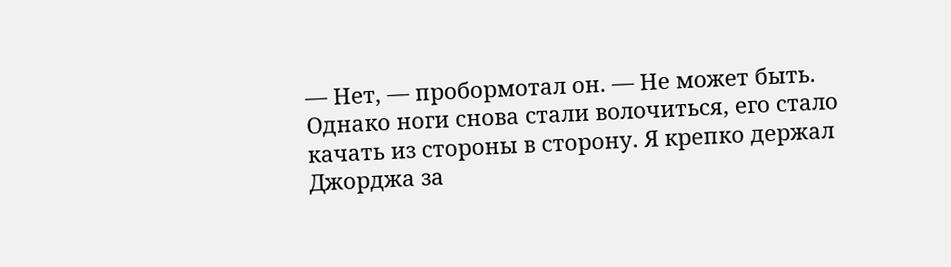— Нет, — пробормотал он. — Не может быть.
Однако ноги снова стали волочиться, его стало качать из стороны в сторону. Я крепко держал Джорджа за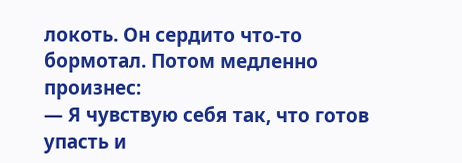локоть. Он сердито что-то бормотал. Потом медленно произнес:
— Я чувствую себя так, что готов упасть и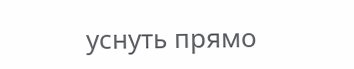уснуть прямо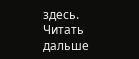здесь.
Читать дальше